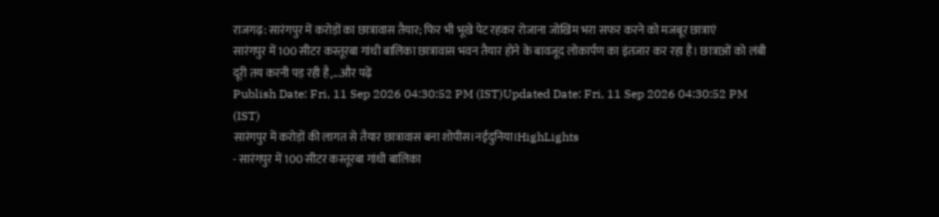राजगढ़: सारंगपुर में करोड़ों का छात्रावास तैयार; फिर भी भूखे पेट रहकर रोजाना जोखिम भरा सफर करने को मजबूर छात्राएं
सारंगपुर में 100 सीटर कस्तूरबा गांधी बालिका छात्रावास भवन तैयार होने के बावजूद लोकार्पण का इंतजार कर रहा है। छात्राओं को लंबी दूरी तय करनी पड़ रही है,...और पढ़ें
Publish Date: Fri, 11 Sep 2026 04:30:52 PM (IST)Updated Date: Fri, 11 Sep 2026 04:30:52 PM (IST)
सारंगपुर में करोड़ों की लागत से तैयार छात्रावास बना शोपीस।नईदुनिया।HighLights
- सारंगपुर में 100 सीटर कस्तूरबा गांधी बालिका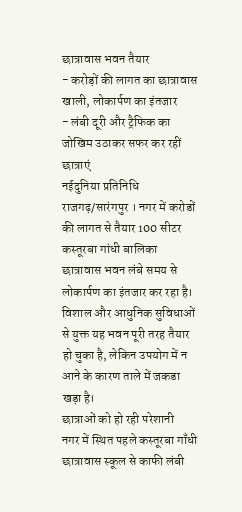छात्रावास भवन तैयार
- करोड़ों की लागत का छात्रावास खाली, लोकार्पण का इंतजार
- लंबी दूरी और ट्रैफिक का जोखिम उठाकर सफर कर रहीं छात्राएं
नईदुनिया प्रतिनिधि राजगढ़/सारंगपुर । नगर में करोडों की लागत से तैयार 100 सीटर कस्तूरबा गांधी बालिका छात्रावास भवन लंबे समय से लोकार्पण का इंतजार कर रहा है। विशाल और आधुनिक सुविधाओं से युक्त यह भवन पूरी तरह तैयार हो चुका है, लेकिन उपयोग में न आने के कारण ताले में जकडा खड़ा है।
छात्राओं को हो रही परेशानी
नगर में स्थित पहले कस्तूरबा गाँधी छात्रावास स्कूल से काफी लंबी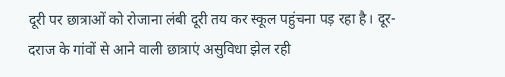दूरी पर छात्राओं को रोजाना लंबी दूरी तय कर स्कूल पहुंचना पड़ रहा है। दूर-दराज के गांवों से आने वाली छात्राएं असुविधा झेल रही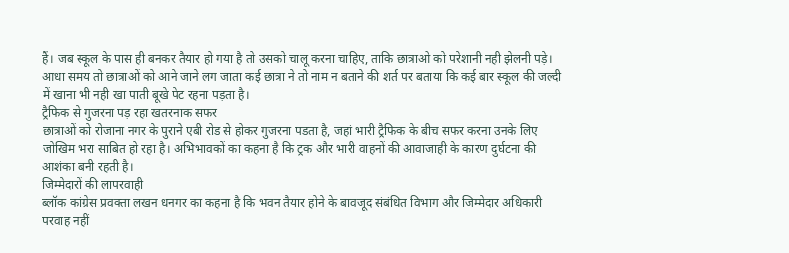हैं। जब स्कूल के पास ही बनकर तैयार हो गया है तो उसको चालू करना चाहिए, ताकि छात्राओ को परेशानी नही झेलनी पड़े।
आधा समय तो छात्राओं को आने जाने लग जाता कई छात्रा ने तो नाम न बताने की शर्त पर बताया कि कई बार स्कूल की जल्दी में खाना भी नही खा पाती बूखे पेट रहना पड़ता है।
ट्रैफिक से गुजरना पड़ रहा खतरनाक सफर
छात्राओं को रोजाना नगर के पुराने एबी रोड से होकर गुजरना पडता है, जहां भारी ट्रैफिक के बीच सफर करना उनके लिए जोखिम भरा साबित हो रहा है। अभिभावकों का कहना है कि ट्रक और भारी वाहनों की आवाजाही के कारण दुर्घटना की आशंका बनी रहती है।
जिम्मेदारों की लापरवाही
ब्लॉक कांग्रेस प्रवक्ता लखन धनगर का कहना है कि भवन तैयार होने के बावजूद संबंधित विभाग और जिम्मेदार अधिकारी परवाह नहीं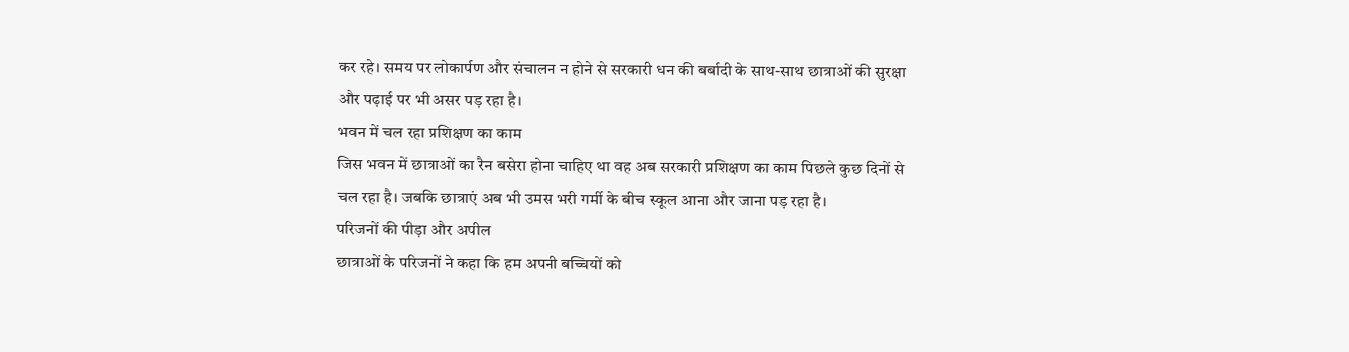कर रहे। समय पर लोकार्पण और संचालन न होने से सरकारी धन की बर्बादी के साथ-साथ छात्राओं की सुरक्षा और पढ़ाई पर भी असर पड़ रहा है।
भवन में चल रहा प्रशिक्षण का काम
जिस भवन में छात्राओं का रैन बसेरा होना चाहिए था वह अब सरकारी प्रशिक्षण का काम पिछले कुछ दिनों से चल रहा है। जबकि छात्राएं अब भी उमस भरी गर्मी के बीच स्कूल आना और जाना पड़ रहा है।
परिजनों की पीड़ा और अपील
छात्राओं के परिजनों ने कहा कि हम अपनी बच्चियों को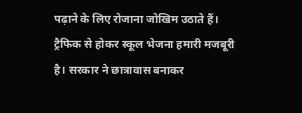पढ़ाने के लिए रोजाना जोखिम उठाते हैं। ट्रैफिक से होकर स्कूल भेजना हमारी मजबूरी है। सरकार ने छात्रावास बनाकर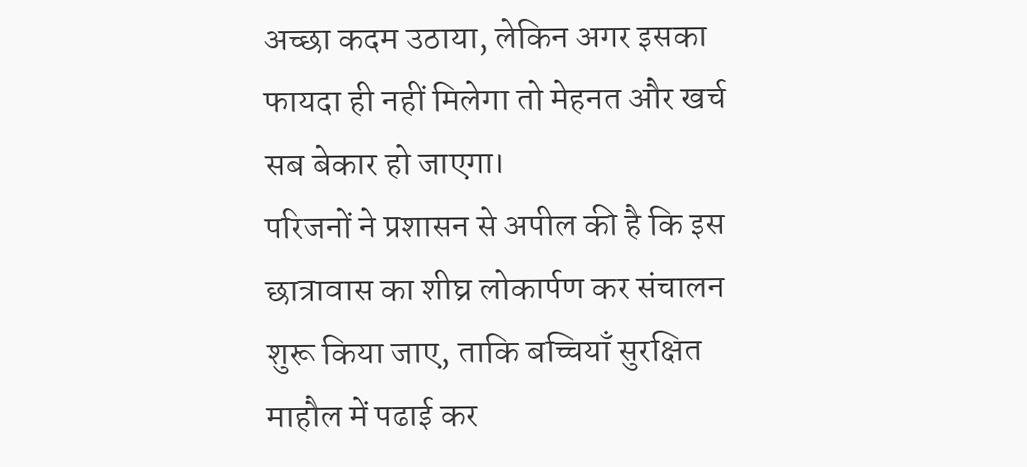अच्छा कदम उठाया, लेकिन अगर इसका फायदा ही नहीं मिलेगा तो मेहनत और खर्च सब बेकार हो जाएगा।
परिजनों ने प्रशासन से अपील की है कि इस छात्रावास का शीघ्र लोकार्पण कर संचालन शुरू किया जाए, ताकि बच्चियाँ सुरक्षित माहौल में पढाई कर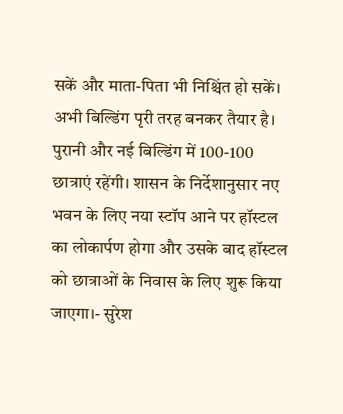सकें और माता-पिता भी निश्चिंत हो सकें।
अभी बिल्डिंग पृरी तरह बनकर तैयार है। पुरानी और नई बिल्डिंग में 100-100 छात्राएं रहेंगी। शासन के निर्देशानुसार नए भवन के लिए नया स्टॉप आने पर हॉस्टल का लोकार्पण होगा और उसके बाद हॉस्टल को छात्राओं के निवास के लिए शुरू किया जाएगा।- सुरेश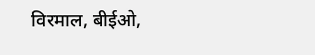विरमाल, बीईओ,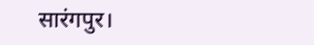सारंगपुर।